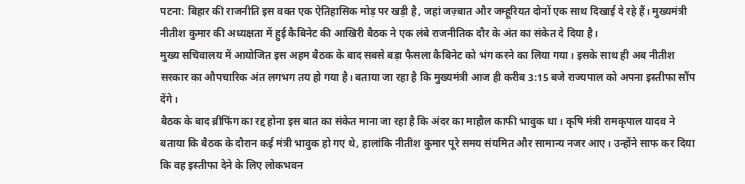पटना: बिहार की राजनीति इस वक्त एक ऐतिहासिक मोड़ पर खड़ी है, जहां जज़्बात और जम्हूरियत दोनों एक साथ दिखाई दे रहे हैं। मुख्यमंत्री नीतीश कुमार की अध्यक्षता में हुई कैबिनेट की आखिरी बैठक ने एक लंबे राजनीतिक दौर के अंत का संकेत दे दिया है।
मुख्य सचिवालय में आयोजित इस अहम बैठक के बाद सबसे बड़ा फैसला कैबिनेट को भंग करने का लिया गया। इसके साथ ही अब नीतीश सरकार का औपचारिक अंत लगभग तय हो गया है। बताया जा रहा है कि मुख्यमंत्री आज ही करीब 3:15 बजे राज्यपाल को अपना इस्तीफा सौंप देंगे।
बैठक के बाद ब्रीफिंग का रद्द होना इस बात का संकेत माना जा रहा है कि अंदर का माहौल काफी भावुक था। कृषि मंत्री रामकृपाल यादव ने बताया कि बैठक के दौरान कई मंत्री भावुक हो गए थे, हालांकि नीतीश कुमार पूरे समय संयमित और सामान्य नजर आए। उन्होंने साफ कर दिया कि वह इस्तीफा देने के लिए लोकभवन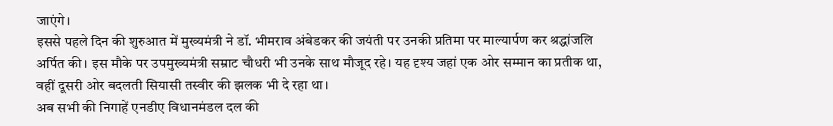जाएंगे।
इससे पहले दिन की शुरुआत में मुख्यमंत्री ने डॉ. भीमराव अंबेडकर की जयंती पर उनकी प्रतिमा पर माल्यार्पण कर श्रद्धांजलि अर्पित की। इस मौके पर उपमुख्यमंत्री सम्राट चौधरी भी उनके साथ मौजूद रहे। यह दृश्य जहां एक ओर सम्मान का प्रतीक था, वहीं दूसरी ओर बदलती सियासी तस्वीर की झलक भी दे रहा था।
अब सभी की निगाहें एनडीए विधानमंडल दल की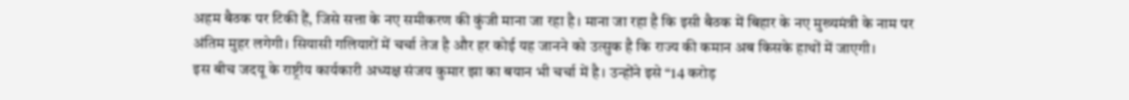अहम बैठक पर टिकी हैं, जिसे सत्ता के नए समीकरण की कुंजी माना जा रहा है। माना जा रहा है कि इसी बैठक में बिहार के नए मुख्यमंत्री के नाम पर अंतिम मुहर लगेगी। सियासी गलियारों में चर्चा तेज है और हर कोई यह जानने को उत्सुक है कि राज्य की कमान अब किसके हाथों में जाएगी।
इस बीच जदयू के राष्ट्रीय कार्यकारी अध्यक्ष संजय कुमार झा का बयान भी चर्चा में है। उन्होंने इसे “14 करोड़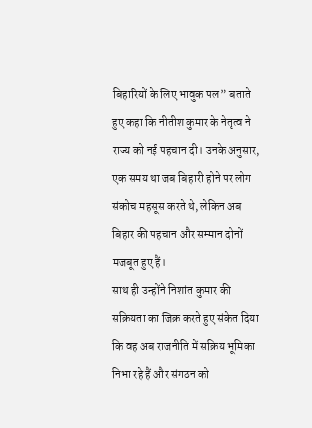बिहारियों के लिए भावुक पल” बताते हुए कहा कि नीतीश कुमार के नेतृत्व ने राज्य को नई पहचान दी। उनके अनुसार, एक समय था जब बिहारी होने पर लोग संकोच महसूस करते थे, लेकिन अब बिहार की पहचान और सम्मान दोनों मजबूत हुए हैं।
साथ ही उन्होंने निशांत कुमार की सक्रियता का जिक्र करते हुए संकेत दिया कि वह अब राजनीति में सक्रिय भूमिका निभा रहे हैं और संगठन को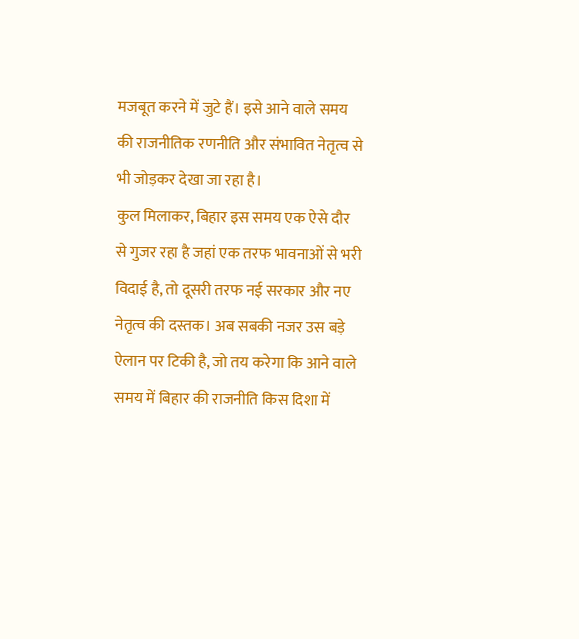मजबूत करने में जुटे हैं। इसे आने वाले समय की राजनीतिक रणनीति और संभावित नेतृत्व से भी जोड़कर देखा जा रहा है।
कुल मिलाकर, बिहार इस समय एक ऐसे दौर से गुजर रहा है जहां एक तरफ भावनाओं से भरी विदाई है, तो दूसरी तरफ नई सरकार और नए नेतृत्व की दस्तक। अब सबकी नजर उस बड़े ऐलान पर टिकी है, जो तय करेगा कि आने वाले समय में बिहार की राजनीति किस दिशा में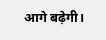आगे बढ़ेगी।